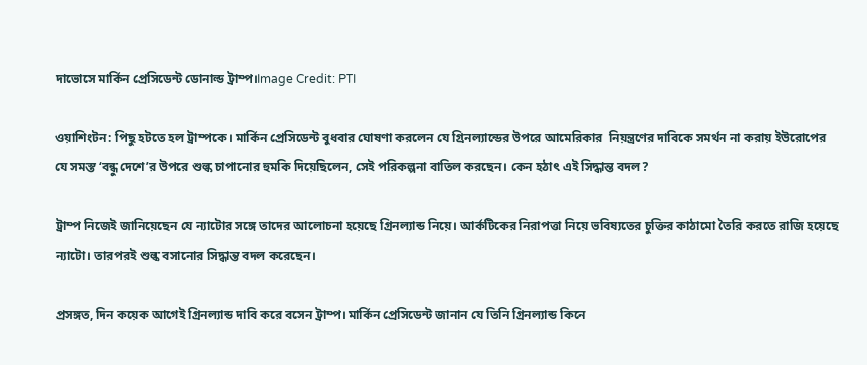দাভোসে মার্কিন প্রেসিডেন্ট ডোনাল্ড ট্রাম্প।Image Credit: PTI

ওয়াশিংটন: পিছু হটতে হল ট্রাম্পকে। মার্কিন প্রেসিডেন্ট বুধবার ঘোষণা করলেন যে গ্রিনল্যান্ডের উপরে আমেরিকার  নিয়ন্ত্রণের দাবিকে সমর্থন না করায় ইউরোপের যে সমস্ত ‘বন্ধু দেশে’র উপরে শুল্ক চাপানোর হুমকি দিয়েছিলেন, সেই পরিকল্পনা বাতিল করছেন। কেন হঠাৎ এই সিদ্ধান্ত বদল?

ট্রাম্প নিজেই জানিয়েছেন যে ন্যাটোর সঙ্গে তাদের আলোচনা হয়েছে গ্রিনল্যান্ড নিয়ে। আর্কটিকের নিরাপত্তা নিয়ে ভবিষ্যতের চুক্তির কাঠামো তৈরি করতে রাজি হয়েছে ন্যাটো। তারপরই শুল্ক বসানোর সিদ্ধান্ত বদল করেছেন।

প্রসঙ্গত, দিন কয়েক আগেই গ্রিনল্যান্ড দাবি করে বসেন ট্রাম্প। মার্কিন প্রেসিডেন্ট জানান যে তিনি গ্রিনল্যান্ড কিনে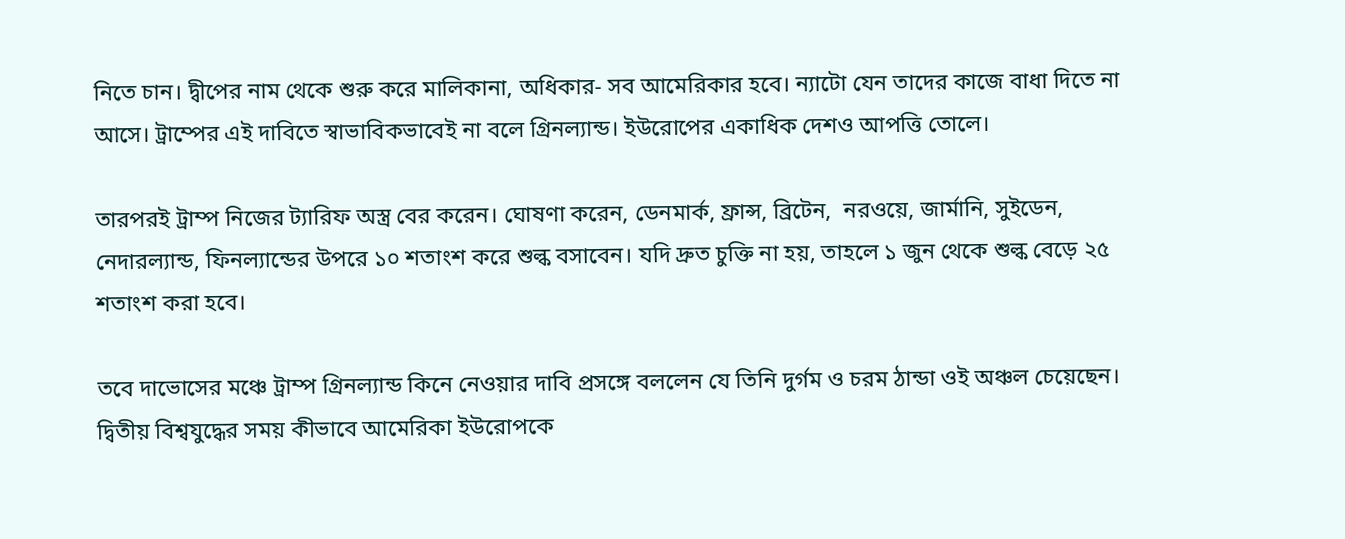নিতে চান। দ্বীপের নাম থেকে শুরু করে মালিকানা, অধিকার- সব আমেরিকার হবে। ন্যাটো যেন তাদের কাজে বাধা দিতে না আসে। ট্রাম্পের এই দাবিতে স্বাভাবিকভাবেই না বলে গ্রিনল্যান্ড। ইউরোপের একাধিক দেশও আপত্তি তোলে।

তারপরই ট্রাম্প নিজের ট্যারিফ অস্ত্র বের করেন। ঘোষণা করেন, ডেনমার্ক, ফ্রান্স, ব্রিটেন,  নরওয়ে, জার্মানি, সুইডেন, নেদারল্যান্ড, ফিনল্যান্ডের উপরে ১০ শতাংশ করে শুল্ক বসাবেন। যদি দ্রুত চুক্তি না হয়, তাহলে ১ জুন থেকে শুল্ক বেড়ে ২৫ শতাংশ করা হবে।

তবে দাভোসের মঞ্চে ট্রাম্প গ্রিনল্যান্ড কিনে নেওয়ার দাবি প্রসঙ্গে বললেন যে তিনি দুর্গম ও চরম ঠান্ডা ওই অঞ্চল চেয়েছেন। দ্বিতীয় বিশ্বযুদ্ধের সময় কীভাবে আমেরিকা ইউরোপকে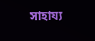সাহায্য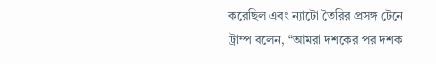করেছিল এবং ন্যাটো তৈরির প্রসঙ্গ টেনে ট্রাম্প বলেন, “আমরা দশকের পর দশক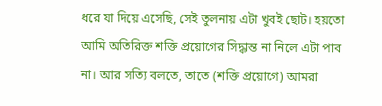ধরে যা দিয়ে এসেছি, সেই তুলনায় এটা খুবই ছোট। হয়তো আমি অতিরিক্ত শক্তি প্রয়োগের সিদ্ধান্ত না নিলে এটা পাব না। আর সত্যি বলতে, তাতে (শক্তি প্রয়োগে) আমরা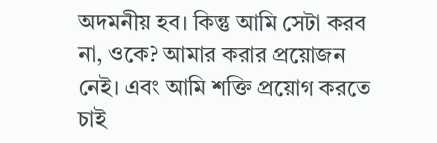অদমনীয় হব। কিন্তু আমি সেটা করব না, ওকে? আমার করার প্রয়োজন নেই। এবং আমি শক্তি প্রয়োগ করতে চাই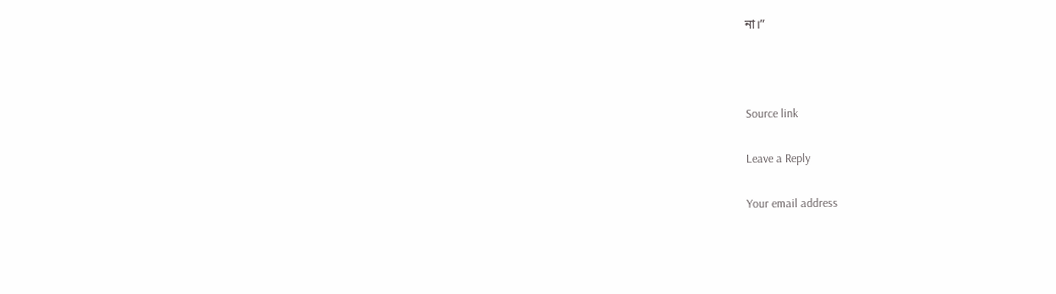না।”



Source link

Leave a Reply

Your email address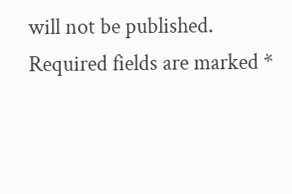will not be published. Required fields are marked *